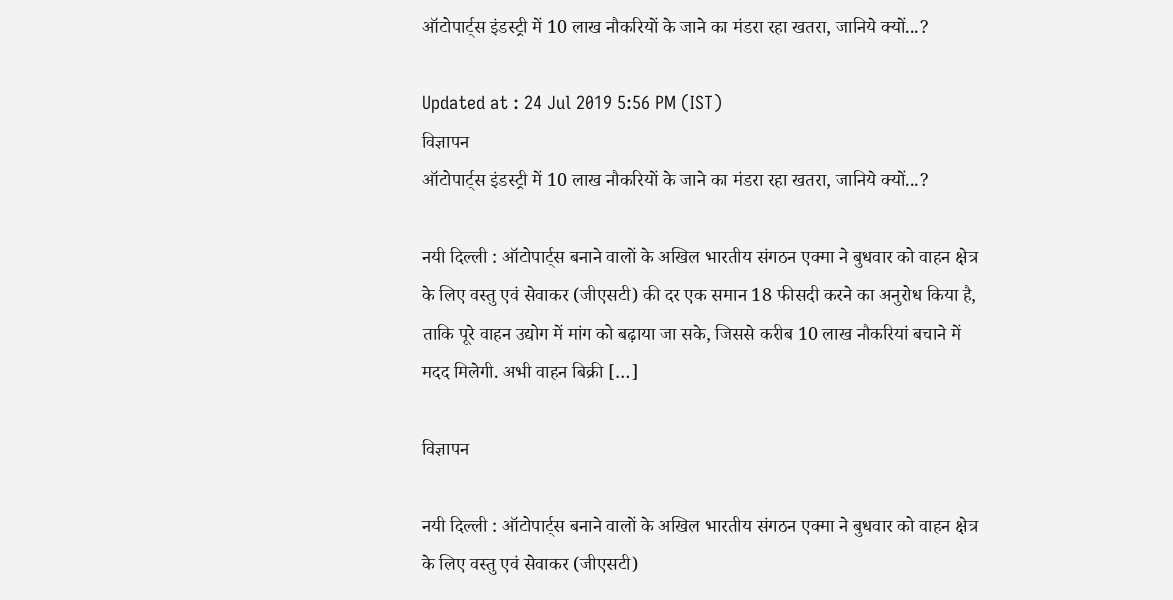ऑटोपार्ट्स इंडस्ट्री में 10 लाख नौकरियों के जाने का मंडरा रहा खतरा, जानिये क्यों...?

Updated at : 24 Jul 2019 5:56 PM (IST)
विज्ञापन
ऑटोपार्ट्स इंडस्ट्री में 10 लाख नौकरियों के जाने का मंडरा रहा खतरा, जानिये क्यों...?

नयी दिल्ली : ऑटोपार्ट्स बनाने वालों के अखिल भारतीय संगठन एक्मा ने बुधवार को वाहन क्षेत्र के लिए वस्तु एवं सेवाकर (जीएसटी) की दर एक समान 18 फीसदी करने का अनुरोध किया है, ताकि पूरे वाहन उद्योग में मांग को बढ़ाया जा सके, जिससे करीब 10 लाख नौकरियां बचाने में मदद मिलेगी. अभी वाहन बिक्री […]

विज्ञापन

नयी दिल्ली : ऑटोपार्ट्स बनाने वालों के अखिल भारतीय संगठन एक्मा ने बुधवार को वाहन क्षेत्र के लिए वस्तु एवं सेवाकर (जीएसटी)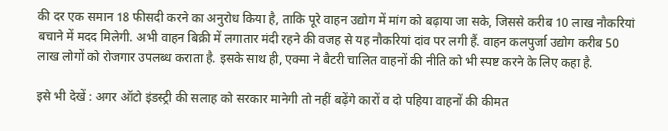की दर एक समान 18 फीसदी करने का अनुरोध किया है, ताकि पूरे वाहन उद्योग में मांग को बढ़ाया जा सके, जिससे करीब 10 लाख नौकरियां बचाने में मदद मिलेगी. अभी वाहन बिक्री में लगातार मंदी रहने की वजह से यह नौकरियां दांव पर लगी हैं. वाहन कलपुर्जा उद्योग करीब 50 लाख लोगों को रोजगार उपलब्ध कराता है. इसके साथ ही, एक्मा ने बैटरी चालित वाहनों की नीति को भी स्पष्ट करने के लिए कहा है.

इसे भी देखें : अगर ऑटो इंडस्ट्री की सलाह को सरकार मानेगी तो नहीं बढ़ेंगे कारों व दो पहिया वाहनों की कीमत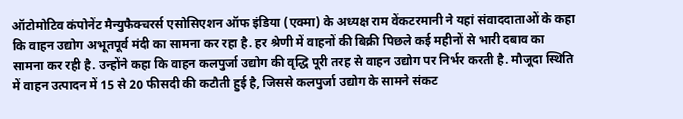ऑटोमोटिव कंपोनेंट मैन्युफैक्चरर्स एसोसिएशन ऑफ इंडिया (एक्मा) के अध्यक्ष राम वेंकटरमानी ने यहां संवाददाताओं के कहा कि वाहन उद्योग अभूतपूर्व मंदी का सामना कर रहा है. हर श्रेणी में वाहनों की बिक्री पिछले कई महीनों से भारी दबाव का सामना कर रही है. उन्होंने कहा कि वाहन कलपुर्जा उद्योग की वृद्धि पूरी तरह से वाहन उद्योग पर निर्भर करती है. मौजूदा स्थिति में वाहन उत्पादन में 15 से 20 फीसदी की कटौती हुई है, जिससे कलपुर्जा उद्योग के सामने संकट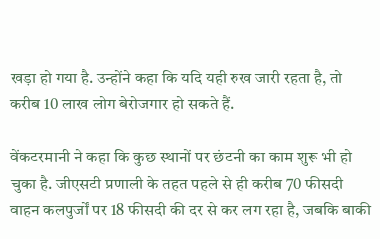खड़ा हो गया है. उन्होंने कहा कि यदि यही रुख जारी रहता है, तो करीब 10 लाख लोग बेरोजगार हो सकते हैं.

वेंकटरमानी ने कहा कि कुछ स्थानों पर छंटनी का काम शुरू भी हो चुका है. जीएसटी प्रणाली के तहत पहले से ही करीब 70 फीसदी वाहन कलपुर्जों पर 18 फीसदी की दर से कर लग रहा है, जबकि बाकी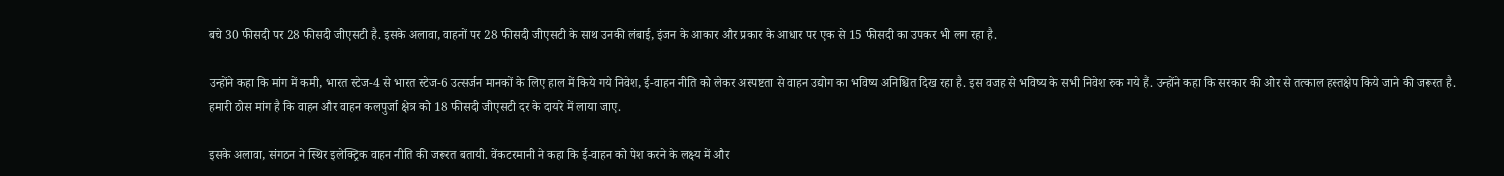बचे 30 फीसदी पर 28 फीसदी जीएसटी है. इसके अलावा, वाहनों पर 28 फीसदी जीएसटी के साथ उनकी लंबाई, इंजन के आकार और प्रकार के आधार पर एक से 15 फीसदी का उपकर भी लग रहा है.

उन्होंने कहा कि मांग में कमी, भारत स्टेज-4 से भारत स्टेज-6 उत्सर्जन मानकों के लिए हाल में किये गये निवेश, ई-वाहन नीति को लेकर अस्पष्टता से वाहन उद्योग का भविष्य अनिश्चित दिख रहा है. इस वजह से भविष्य के सभी निवेश रुक गये हैं. उन्होंने कहा कि सरकार की ओर से तत्काल हस्तक्षेप किये जाने की जरूरत है. हमारी ठोस मांग है कि वाहन और वाहन कलपुर्जा क्षेत्र को 18 फीसदी जीएसटी दर के दायरे में लाया जाए.

इसके अलावा, संगठन ने स्थिर इलेक्ट्रिक वाहन नीति की जरूरत बतायी. वेंकटरमानी ने कहा कि ई-वाहन को पेश करने के लक्ष्य में और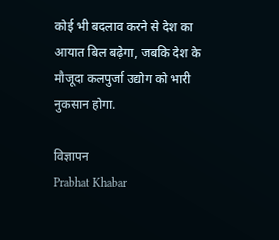कोई भी बदलाव करने से देश का आयात बिल बढ़ेगा, जबकि देश के मौजूदा कलपुर्जा उद्योग को भारी नुकसान होगा.

विज्ञापन
Prabhat Khabar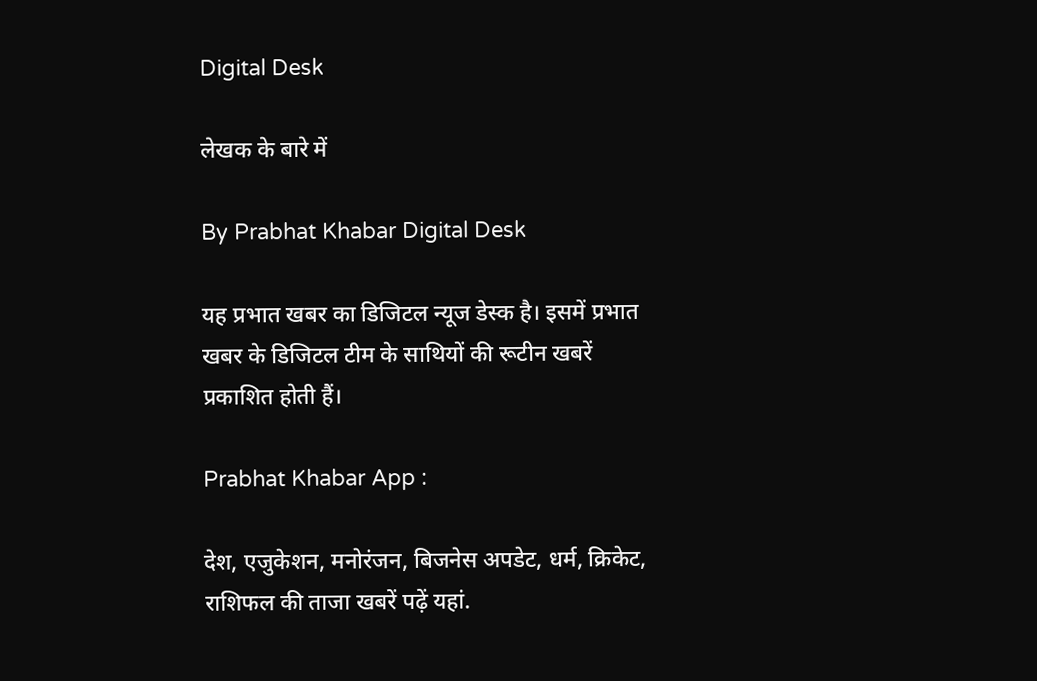Digital Desk

लेखक के बारे में

By Prabhat Khabar Digital Desk

यह प्रभात खबर का डिजिटल न्यूज डेस्क है। इसमें प्रभात खबर के डिजिटल टीम के साथियों की रूटीन खबरें प्रकाशित होती हैं।

Prabhat Khabar App :

देश, एजुकेशन, मनोरंजन, बिजनेस अपडेट, धर्म, क्रिकेट, राशिफल की ताजा खबरें पढ़ें यहां.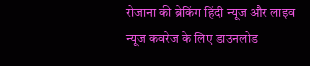रोजाना की ब्रेकिंग हिंदी न्यूज और लाइव न्यूज कवरेज के लिए डाउनलोड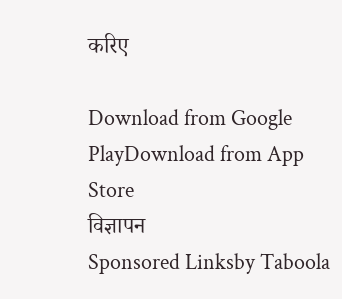करिए

Download from Google PlayDownload from App Store
विज्ञापन
Sponsored Linksby Taboola